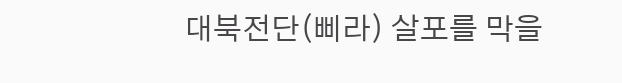대북전단(삐라) 살포를 막을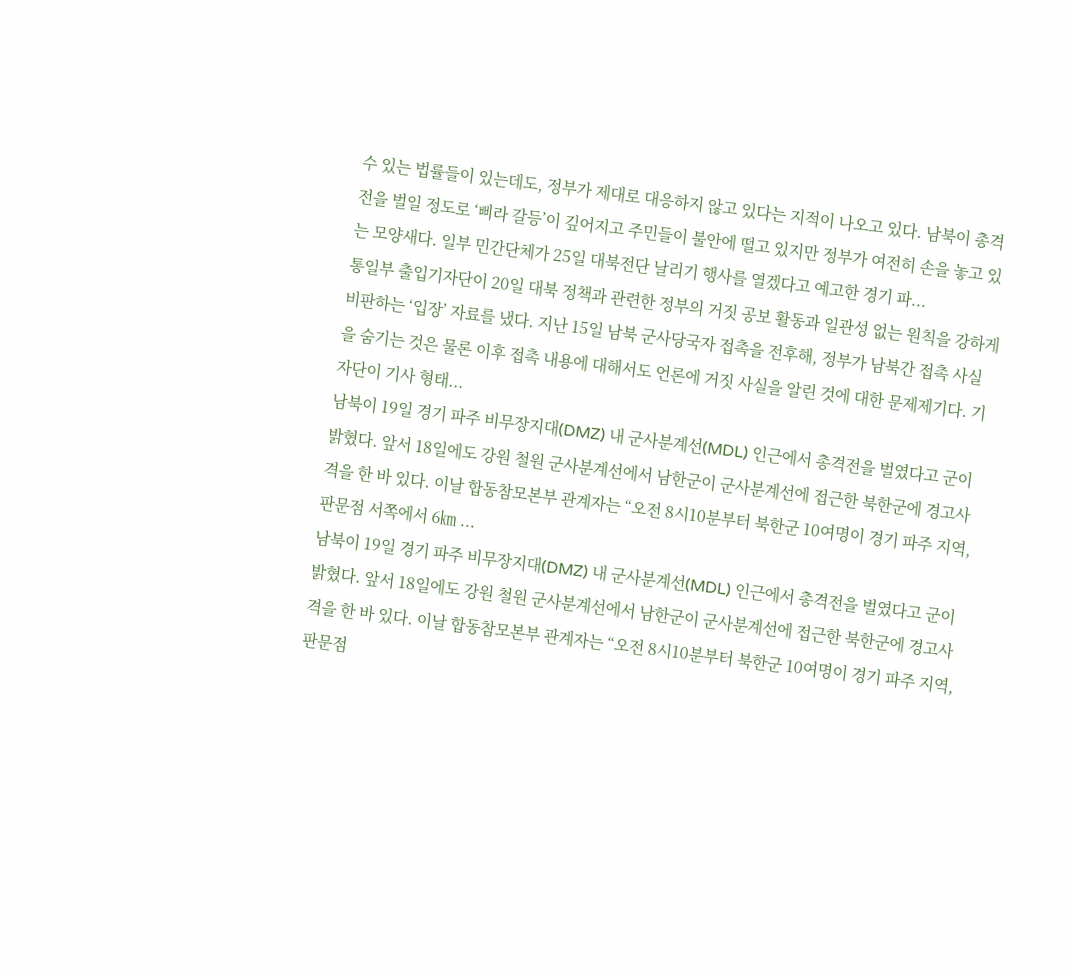수 있는 법률들이 있는데도, 정부가 제대로 대응하지 않고 있다는 지적이 나오고 있다. 남북이 총격전을 벌일 정도로 ‘삐라 갈등’이 깊어지고 주민들이 불안에 떨고 있지만 정부가 여전히 손을 놓고 있는 모양새다. 일부 민간단체가 25일 대북전단 날리기 행사를 열겠다고 예고한 경기 파...
통일부 출입기자단이 20일 대북 정책과 관련한 정부의 거짓 공보 활동과 일관성 없는 원칙을 강하게 비판하는 ‘입장’ 자료를 냈다. 지난 15일 남북 군사당국자 접촉을 전후해, 정부가 남북간 접촉 사실을 숨기는 것은 물론 이후 접촉 내용에 대해서도 언론에 거짓 사실을 알린 것에 대한 문제제기다. 기자단이 기사 형태...
남북이 19일 경기 파주 비무장지대(DMZ) 내 군사분계선(MDL) 인근에서 총격전을 벌였다고 군이 밝혔다. 앞서 18일에도 강원 철원 군사분계선에서 남한군이 군사분계선에 접근한 북한군에 경고사격을 한 바 있다. 이날 합동참모본부 관계자는 “오전 8시10분부터 북한군 10여명이 경기 파주 지역, 판문점 서쪽에서 6㎞ ...
남북이 19일 경기 파주 비무장지대(DMZ) 내 군사분계선(MDL) 인근에서 총격전을 벌였다고 군이 밝혔다. 앞서 18일에도 강원 철원 군사분계선에서 남한군이 군사분계선에 접근한 북한군에 경고사격을 한 바 있다. 이날 합동참모본부 관계자는 “오전 8시10분부터 북한군 10여명이 경기 파주 지역, 판문점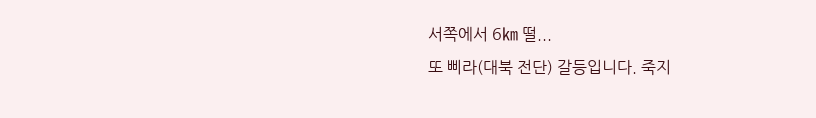서쪽에서 6㎞ 떨...
또 삐라(대북 전단) 갈등입니다. 죽지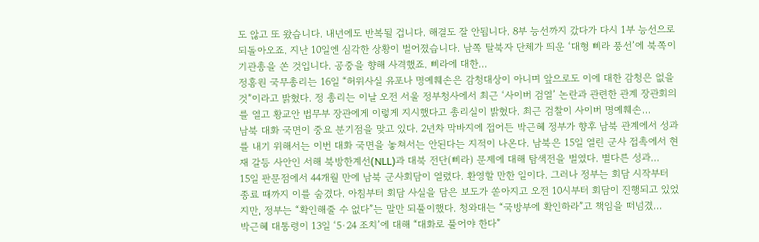도 않고 또 왔습니다. 내년에도 반복될 겁니다. 해결도 잘 안됩니다. 8부 능선까지 갔다가 다시 1부 능선으로 되돌아오죠. 지난 10일엔 심각한 상황이 벌어졌습니다. 남쪽 탈북자 단체가 띄운 ‘대형 삐라 풍선’에 북쪽이 기관총을 쏜 것입니다. 공중을 향해 사격했죠. 삐라에 대한...
정홍원 국무총리는 16일 “허위사실 유포나 명예훼손은 감청대상이 아니며 앞으로도 이에 대한 감청은 없을 것”이라고 밝혔다. 정 총리는 이날 오전 서울 정부청사에서 최근 ‘사이버 검열’ 논란과 관련한 관계 장관회의를 열고 황교안 법무부 장관에게 이렇게 지시했다고 총리실이 밝혔다. 최근 검찰이 사이버 명예훼손...
남북 대화 국면이 중요 분기점을 맞고 있다. 2년차 막바지에 접어든 박근혜 정부가 향후 남북 관계에서 성과를 내기 위해서는 이번 대화 국면을 놓쳐서는 안된다는 지적이 나온다. 남북은 15일 열린 군사 접촉에서 현재 갈등 사안인 서해 북방한계선(NLL)과 대북 전단(삐라) 문제에 대해 탐색전을 벌였다. 별다른 성과...
15일 판문점에서 44개월 만에 남북 군사회담이 열렸다. 환영할 만한 일이다. 그러나 정부는 회담 시작부터 종료 때까지 이를 숨겼다. 아침부터 회담 사실을 담은 보도가 쏟아지고 오전 10시부터 회담이 진행되고 있었지만, 정부는 “확인해줄 수 없다”는 말만 되풀이했다. 청와대는 “국방부에 확인하라”고 책임을 떠넘겼...
박근혜 대통령이 13일 ‘5·24 조치’에 대해 “대화로 풀어야 한다”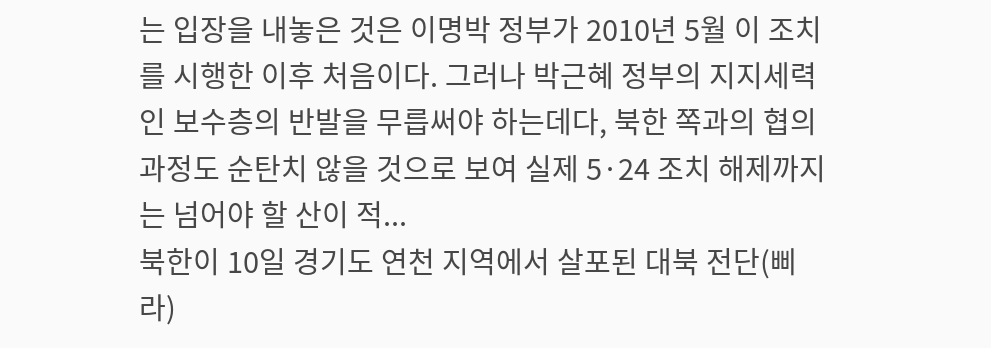는 입장을 내놓은 것은 이명박 정부가 2010년 5월 이 조치를 시행한 이후 처음이다. 그러나 박근혜 정부의 지지세력인 보수층의 반발을 무릅써야 하는데다, 북한 쪽과의 협의 과정도 순탄치 않을 것으로 보여 실제 5·24 조치 해제까지는 넘어야 할 산이 적...
북한이 10일 경기도 연천 지역에서 살포된 대북 전단(삐라)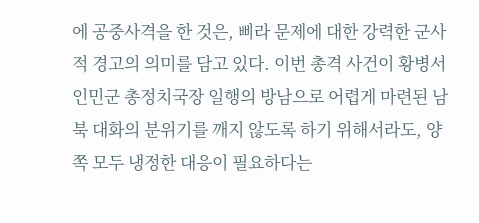에 공중사격을 한 것은, 삐라 문제에 대한 강력한 군사적 경고의 의미를 담고 있다. 이번 총격 사건이 황병서 인민군 총정치국장 일행의 방남으로 어렵게 마련된 남북 대화의 분위기를 깨지 않도록 하기 위해서라도, 양쪽 모두 냉정한 대응이 필요하다는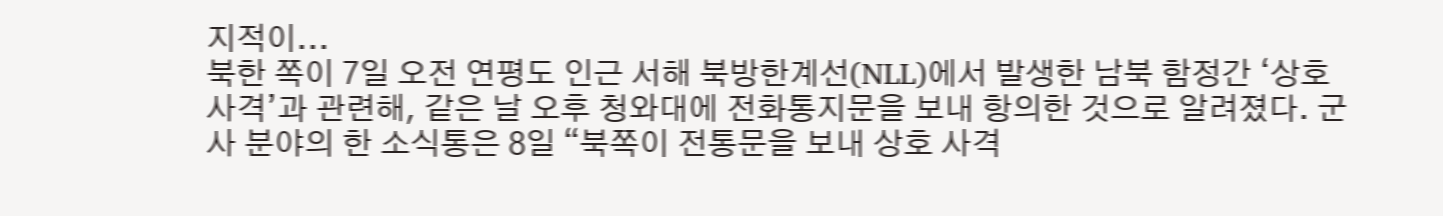지적이...
북한 쪽이 7일 오전 연평도 인근 서해 북방한계선(NLL)에서 발생한 남북 함정간 ‘상호 사격’과 관련해, 같은 날 오후 청와대에 전화통지문을 보내 항의한 것으로 알려졌다. 군사 분야의 한 소식통은 8일 “북쪽이 전통문을 보내 상호 사격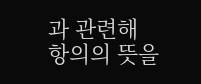과 관련해 항의의 뜻을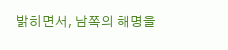밝히면서, 남쪽의 해명을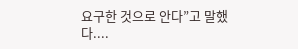요구한 것으로 안다”고 말했다....